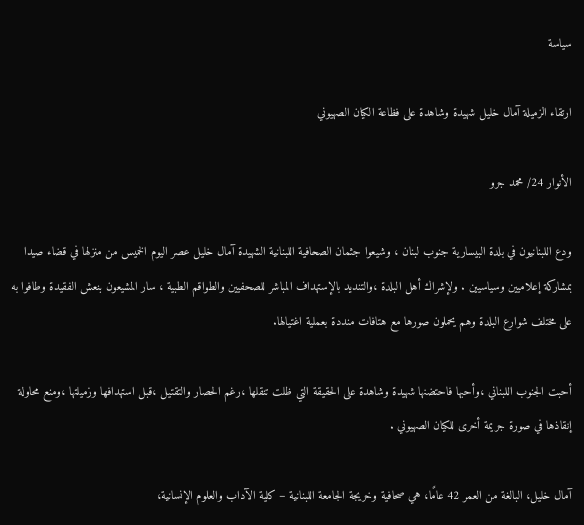سياسة

ارتقاء الزميلة آمال خليل شهيدة وشاهدة على فظاعة الكيان الصهيوني

الأنوار 24/ محمد جرو

ودع اللبنانيون في بلدة البيسارية جنوب لبنان ، وشيعوا جثمان الصحافية اللبنانية الشهيدة آمال خليل عصر اليوم الخميس من منزلها في قضاء صيدا بمشاركة إعلاميين وسياسيين . ولإشراك أهل البلدة ،والتنديد بالإستهداف المباشر للصحفيين والطواقم الطبية ، سار المشيعون بنعش الفقيدة وطافوا به على مختلف شوارع البلدة وهم يحملون صورها مع هتافات منددة بعملية اغتيالها.

أحبت الجنوب اللبناني ،وأحبها فاحتضنها شهيدة وشاهدة على الحقيقة التي ظلت تنقلها ،رغم الحصار والتقتيل ،قبل استهدافها وزميلتها ،ومنع محاولة إنقاذها في صورة جريمة أخرى للكيان الصهيوني .

آمال خليل، البالغة من العمر 42 عامًا، هي صحافية وخريجة الجامعة اللبنانية – كلية الآداب والعلوم الإنسانية،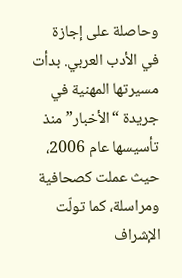وحاصلة على إجازة في الأدب العربي. بدأت مسيرتها المهنية في جريدة “الأخبار” منذ تأسيسها عام 2006، حيث عملت كصحافية ومراسلة، كما تولّت الإشراف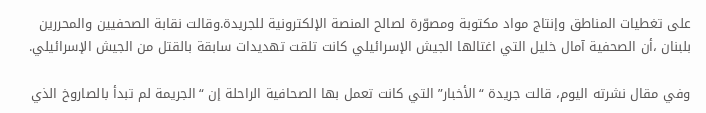على تغطيات المناطق وإنتاج مواد مكتوبة ومصوّرة لصالح المنصة الإلكترونية للجريدة.وقالت نقابة الصحفيين والمحررين بلبنان ،أن الصحفية آمال خليل التي اغتالها الجيش الإسرائيلي كانت تلقت تهديدات سابقة بالقتل من الجيش الإسرائيلي.

وفي مقال نشرته اليوم، قالت جريدة “الأخبار” التي كانت تعمل بها الصحافية الراحلة إن “الجريمة لم تبدأ بالصاروخ الذي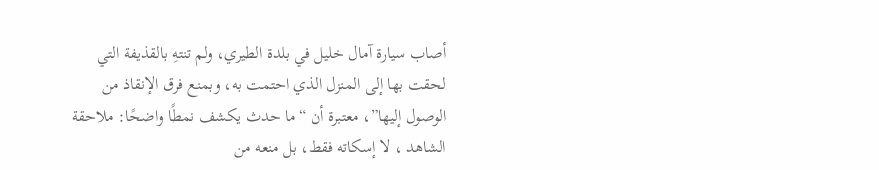أصاب سيارة آمال خليل في بلدة الطيري، ولم تنتهِ بالقذيفة التي لحقت بها إلى المنزل الذي احتمت به، وبمنع فرق الإنقاذ من الوصول إليها”، معتبرة أن “ما حدث يكشف نمطًا واضحًا: ملاحقة الشاهد ، لا إسكاته فقط، بل منعه من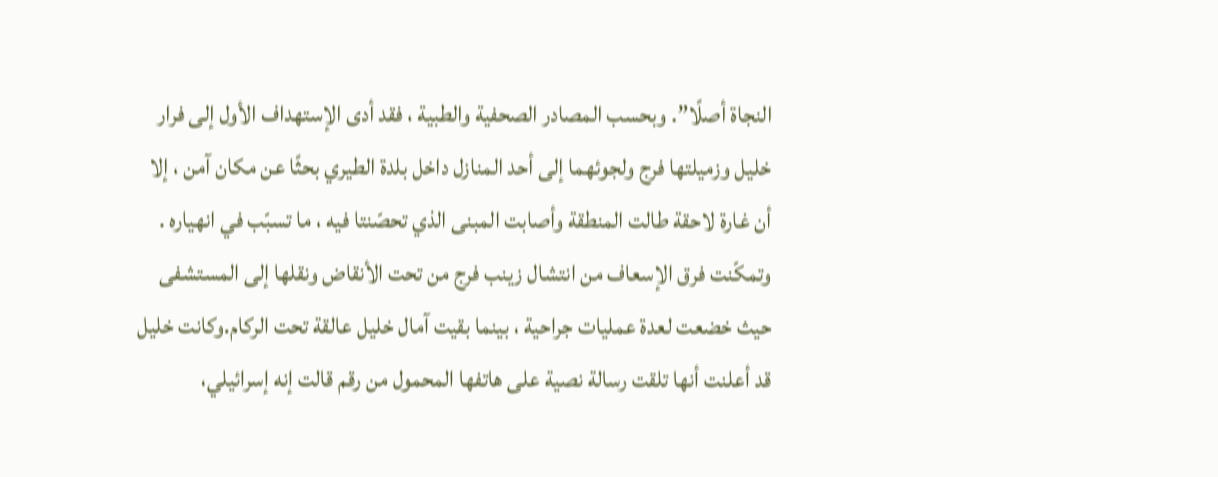النجاة أصلًا”. وبحسب المصادر الصحفية والطبية ، فقد أدى الإستهداف الأول إلى فرار خليل وزميلتها فرج ولجوئهما إلى أحد المنازل داخل بلدة الطيري بحثًا عن مكان آمن ، إلا أن غارة لاحقة طالت المنطقة وأصابت المبنى الذي تحصّنتا فيه ، ما تسبّب في انهياره . وتمكّنت فرق الإسعاف من انتشال زينب فرج من تحت الأنقاض ونقلها إلى المستشفى حيث خضعت لعدة عمليات جراحية ، بينما بقيت آمال خليل عالقة تحت الركام.وكانت خليل قد أعلنت أنها تلقت رسالة نصية على هاتفها المحمول من رقم قالت إنه إسرائيلي،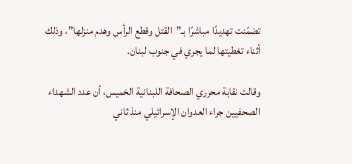تضمّنت تهديدًا مباشرًا بـ”القتل وقطع الرأس وهدم منزلها”، وذلك أثناء تغطيتها لما يجري في جنوب لبنان.

وقالت نقابة محرري الصحافة اللبنانية الخميس، أن عدد الشهداء الصحفيين جراء العدوان الإسرائيلي منذ ثاني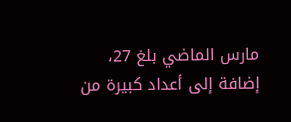مارس الماضي بلغ 27، إضافة إلى أعداد كبيرة من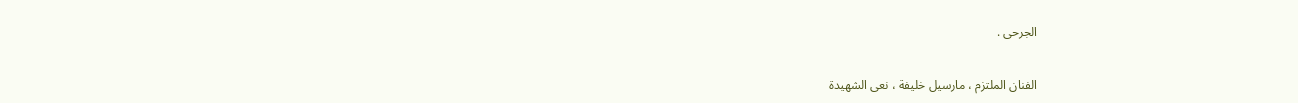الجرحى .

الفنان الملتزم ، مارسيل خليفة ، نعى الشهيدة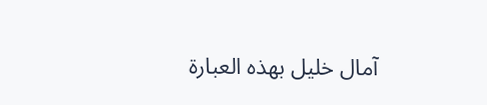آمال خليل بهذه العبارة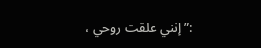:”إنني علقت روحي ،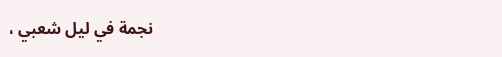نجمة في ليل شعبي ،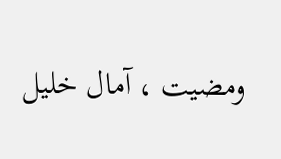ومضيت ، آمال خليل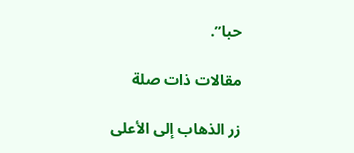حبا”.

مقالات ذات صلة

زر الذهاب إلى الأعلى